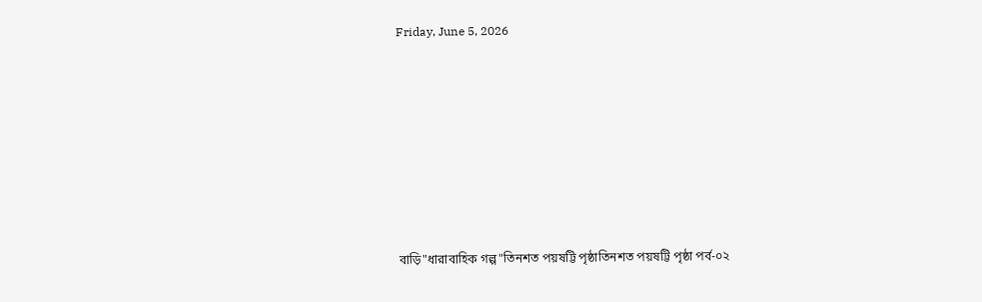Friday, June 5, 2026







বাড়ি"ধারাবাহিক গল্প"তিনশত পয়ষট্টি পৃষ্ঠাতিনশত পয়ষট্টি পৃষ্ঠা পর্ব-০২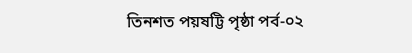তিনশত পয়ষট্টি পৃষ্ঠা পর্ব-০২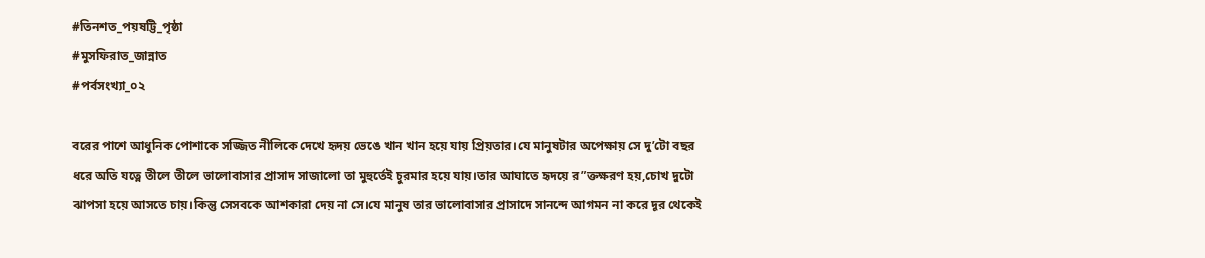#তিনশত_পয়ষট্টি_পৃষ্ঠা
#মুসফিরাত_জান্নাত
#পর্বসংখ্যা_০২

বরের পাশে আধুনিক পোশাকে সজ্জিত নীলিকে দেখে হৃদয় ভেঙে খান খান হয়ে যায় প্রিয়তার।যে মানুষটার অপেক্ষায় সে দু’টো বছর ধরে অতি যত্নে তীলে তীলে ভালোবাসার প্রাসাদ সাজালো তা মুহুর্তেই চুরমার হয়ে যায়।তার আঘাতে হৃদয়ে র”ক্তক্ষরণ হয়,চোখ দুটো ঝাপসা হয়ে আসতে চায়।কিন্তু সেসবকে আশকারা দেয় না সে।যে মানুষ তার ভালোবাসার প্রাসাদে সানন্দে আগমন না করে দূর থেকেই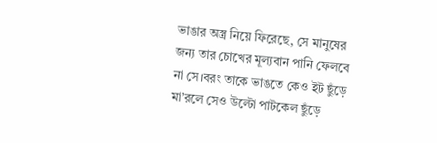ভাঙার অস্ত্র নিয়ে ফিরেছে, সে মানুষের জন্য তার চোখের মূল্যবান পানি ফেলবে না সে।বরং তাকে ভাঙতে কেও ইট ছুঁড়ে মা’রলে সেও উল্টো পাটকেল ছুঁড়ে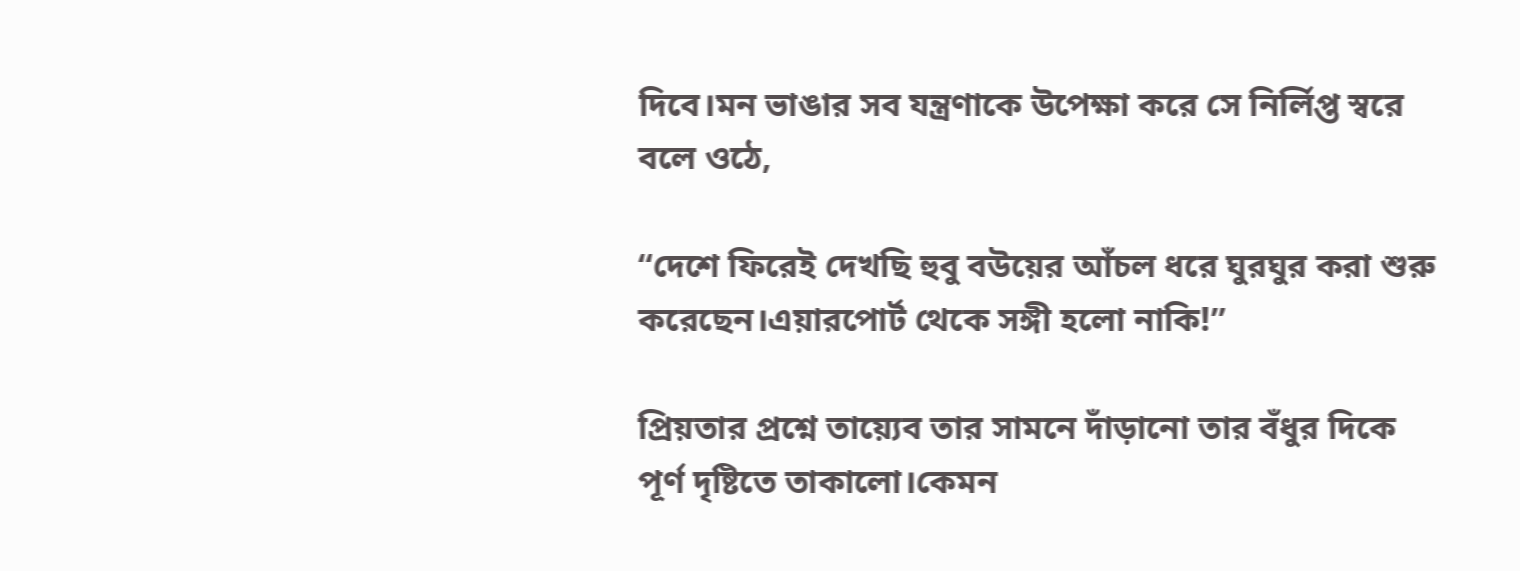দিবে।মন ভাঙার সব যন্ত্রণাকে উপেক্ষা করে সে নির্লিপ্ত স্বরে বলে ওঠে,

“দেশে ফিরেই দেখছি হুবু বউয়ের আঁচল ধরে ঘুরঘুর করা শুরু করেছেন।এয়ারপোর্ট থেকে সঙ্গী হলো নাকি!”

প্রিয়তার প্রশ্নে তায়্যেব তার সামনে দাঁড়ানো তার বঁধুর দিকে পূর্ণ দৃষ্টিতে তাকালো।কেমন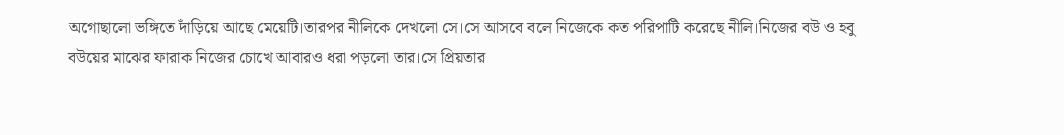অগোছালো ভঙ্গিতে দাঁড়িয়ে আছে মেয়েটি।তারপর নীলিকে দেখলো সে।সে আসবে বলে নিজেকে কত পরিপাটি করেছে নীলি।নিজের বউ ও হবু বউয়ের মাঝের ফারাক নিজের চোখে আবারও ধরা পড়লো তার।সে প্রিয়তার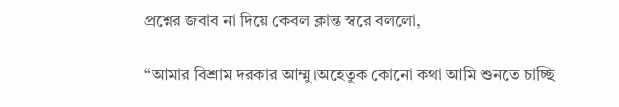প্রশ্নের জবাব না দিয়ে কেবল ক্লান্ত স্বরে বললো,

“আমার বিশ্রাম দরকার আম্মু।অহেতুক কোনো কথা আমি শুনতে চাচ্ছি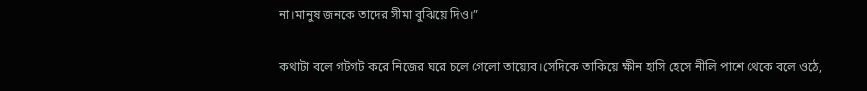না।মানুষ জনকে তাদের সীমা বুঝিয়ে দিও।”

কথাটা বলে গটগট করে নিজের ঘরে চলে গেলো তায়্যেব।সেদিকে তাকিয়ে ক্ষীন হাসি হেসে নীলি পাশে থেকে বলে ওঠে,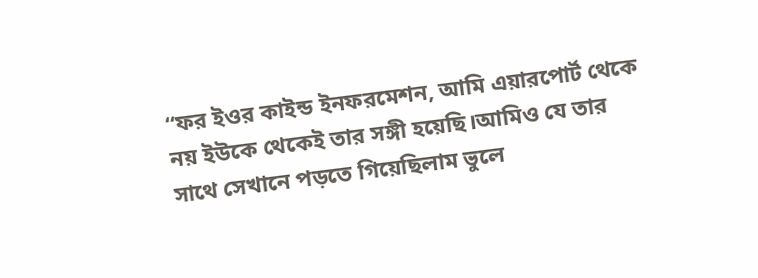“ফর ইওর কাইন্ড ইনফরমেশন, আমি এয়ারপোর্ট থেকে নয় ইউকে থেকেই তার সঙ্গী হয়েছি।আমিও যে তার সাথে সেখানে পড়তে গিয়েছিলাম ভুলে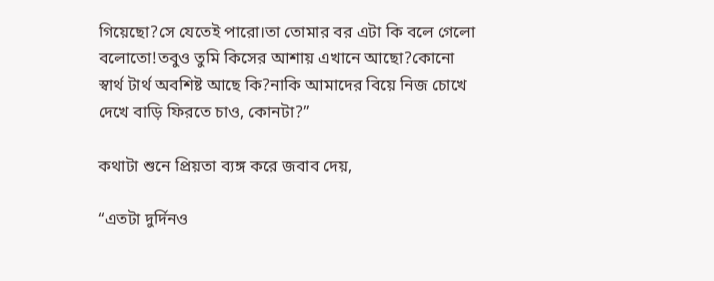গিয়েছো?সে যেতেই পারো।তা তোমার বর এটা কি বলে গেলো বলোতো!তবুও তুমি কিসের আশায় এখানে আছো?কোনো স্বার্থ টার্থ অবশিষ্ট আছে কি?নাকি আমাদের বিয়ে নিজ চোখে দেখে বাড়ি ফিরতে চাও, কোনটা?”

কথাটা শুনে প্রিয়তা ব্যঙ্গ করে জবাব দেয়,

“এতটা দুর্দিনও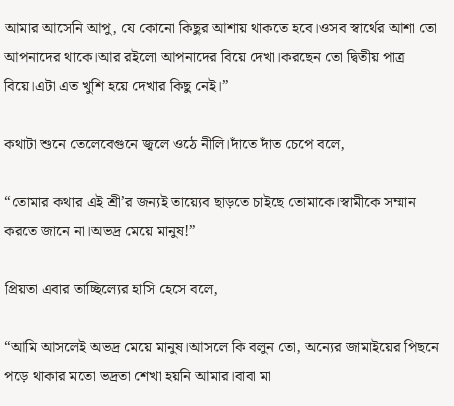আমার আসেনি আপু, যে কোনো কিছুর আশায় থাকতে হবে।ওসব স্বার্থের আশা তো আপনাদের থাকে।আর রইলো আপনাদের বিয়ে দেখা।করছেন তো দ্বিতীয় পাত্র বিয়ে।এটা এত খুশি হয়ে দেখার কিছু নেই।”

কথাটা শুনে তেলেবেগুনে জ্বলে ওঠে নীলি।দাঁতে দাঁত চেপে বলে,

“তোমার কথার এই শ্রী’র জন্যই তায়্যেব ছাড়তে চাইছে তোমাকে।স্বামীকে সম্মান করতে জানে না।অভদ্র মেয়ে মানুষ!”

প্রিয়তা এবার তাচ্ছিল্যের হাসি হেসে বলে,

“আমি আসলেই অভদ্র মেয়ে মানুষ।আসলে কি বলুন তো, অন্যের জামাইয়ের পিছনে পড়ে থাকার মতো ভদ্রতা শেখা হয়নি আমার।বাবা মা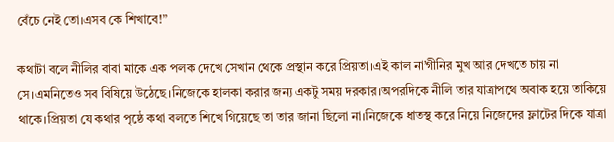বেঁচে নেই তো।এসব কে শিখাবে!”

কথাটা বলে নীলির বাবা মাকে এক পলক দেখে সেখান থেকে প্রস্থান করে প্রিয়তা।এই কাল না’গীনির মুখ আর দেখতে চায় না সে।এমনিতেও সব বিষিয়ে উঠেছে।নিজেকে হালকা করার জন্য একটু সময় দরকার।অপরদিকে নীলি তার যাত্রাপথে অবাক হয়ে তাকিয়ে থাকে।প্রিয়তা যে কথার পৃষ্ঠে কথা বলতে শিখে গিয়েছে তা তার জানা ছিলো না।নিজেকে ধাতস্থ করে নিয়ে নিজেদের ফ্লাটের দিকে যাত্রা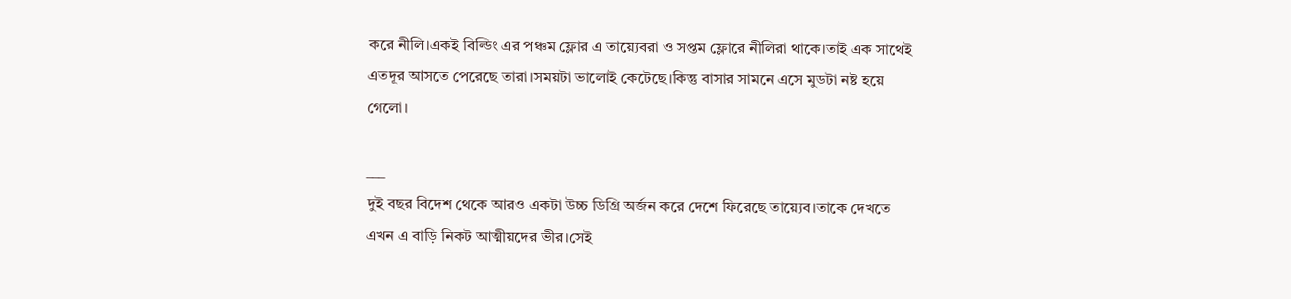করে নীলি।একই বিল্ডিং এর পঞ্চম ফ্লোর এ তায়্যেবরা ও সপ্তম ফ্লোরে নীলিরা থাকে।তাই এক সাথেই এতদূর আসতে পেরেছে তারা।সময়টা ভালোই কেটেছে।কিন্তু বাসার সামনে এসে মুডটা নষ্ট হয়ে গেলো।

___
দুই বছর বিদেশ থেকে আরও একটা উচ্চ ডিগ্রি অর্জন করে দেশে ফিরেছে তায়্যেব।তাকে দেখতে এখন এ বাড়ি নিকট আত্মীয়দের ভীর।সেই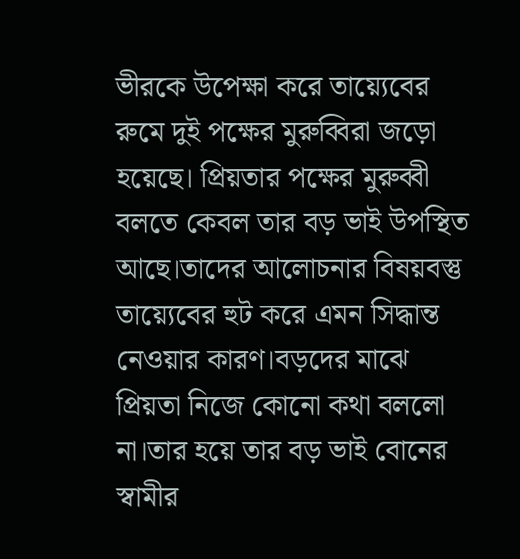ভীরকে উপেক্ষা করে তায়্যেবের রুমে দুই পক্ষের মুরুব্বিরা জড়ো হয়েছে। প্রিয়তার পক্ষের মুরুব্বী বলতে কেবল তার বড় ভাই উপস্থিত আছে।তাদের আলোচনার বিষয়বস্তু তায়্যেবের হুট করে এমন সিদ্ধান্ত নেওয়ার কারণ।বড়দের মাঝে প্রিয়তা নিজে কোনো কথা বললো না।তার হয়ে তার বড় ভাই বোনের স্বামীর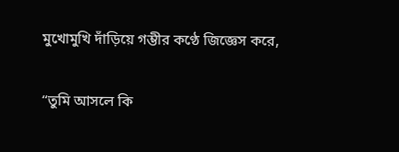মুখোমুখি দাঁড়িয়ে গম্ভীর কণ্ঠে জিজ্ঞেস করে,

“তুমি আসলে কি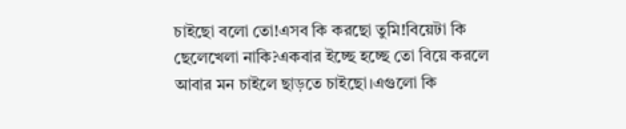চাইছো বলো তো!এসব কি করছো তুমি!বিয়েটা কি ছেলেখেলা নাকি?একবার ইচ্ছে হচ্ছে তো বিয়ে করলে আবার মন চাইলে ছাড়তে চাইছো।এগুলো কি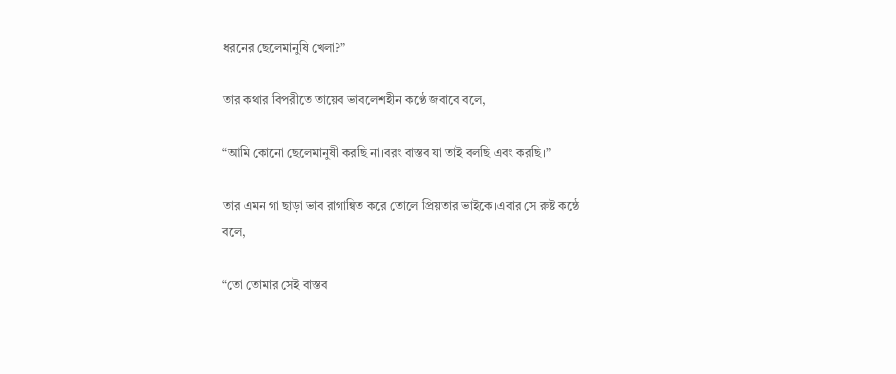ধরনের ছেলেমানুষি খেলা?”

তার কথার বিপরীতে তায়েব ভাবলেশহীন কণ্ঠে জবাবে বলে,

“আমি কোনো ছেলেমানুষী করছি না।বরং বাস্তব যা তাই বলছি এবং করছি।”

তার এমন গা ছাড়া ভাব রাগান্বিত করে তোলে প্রিয়তার ভাইকে।এবার সে রুষ্ট কন্ঠে বলে,

“তো তোমার সেই বাস্তব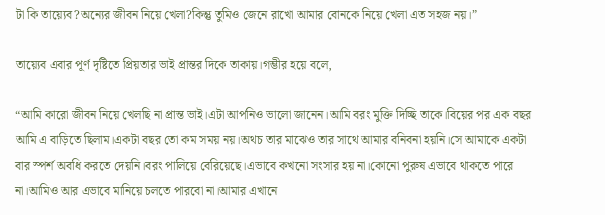টা কি তায়্যেব?অন্যের জীবন নিয়ে খেলা?কিন্তু তুমিও জেনে রাখো আমার বোনকে নিয়ে খেলা এত সহজ নয়।”

তায়্যেব এবার পূর্ণ দৃষ্টিতে প্রিয়তার ভাই প্রান্তর দিকে তাকায়।গম্ভীর হয়ে বলে,

“আমি কারো জীবন নিয়ে খেলছি না প্রান্ত ভাই।এটা আপনিও ভালো জানেন।আমি বরং মুক্তি দিচ্ছি তাকে।বিয়ের পর এক বছর আমি এ বাড়িতে ছিলাম।একটা বছর তো কম সময় নয়।অথচ তার মাঝেও তার সাথে আমার বনিবনা হয়নি।সে আমাকে একটা বার স্পর্শ অবধি করতে দেয়নি।বরং পালিয়ে বেরিয়েছে।এভাবে কখনো সংসার হয় না।কোনো পুরুষ এভাবে থাকতে পারে না।আমিও আর এভাবে মানিয়ে চলতে পারবো না।আমার এখানে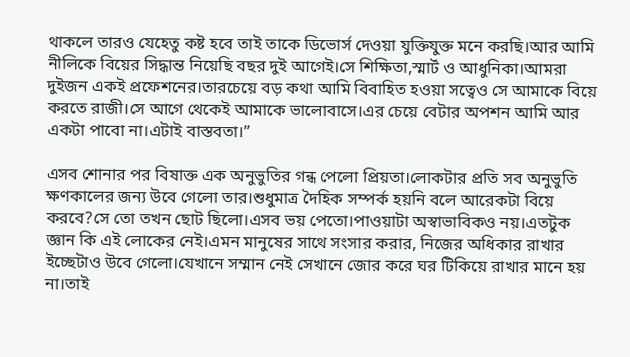থাকলে তারও যেহেতু কষ্ট হবে তাই তাকে ডিভোর্স দেওয়া যুক্তিযুক্ত মনে করছি।আর আমি নীলিকে বিয়ের সিদ্ধান্ত নিয়েছি বছর দুই আগেই।সে শিক্ষিতা,স্মার্ট ও আধুনিকা।আমরা দুইজন একই প্রফেশনের।তারচেয়ে বড় কথা আমি বিবাহিত হওয়া সত্বেও সে আমাকে বিয়ে করতে রাজী।সে আগে থেকেই আমাকে ভালোবাসে।এর চেয়ে বেটার অপশন আমি আর একটা পাবো না।এটাই বাস্তবতা।”

এসব শোনার পর বিষাক্ত এক অনুভুতির গন্ধ পেলো প্রিয়তা।লোকটার প্রতি সব অনুভুতি ক্ষণকালের জন্য উবে গেলো তার।শুধুমাত্র দৈহিক সম্পর্ক হয়নি বলে আরেকটা বিয়ে করবে?সে তো তখন ছোট ছিলো।এসব ভয় পেতো।পাওয়াটা অস্বাভাবিকও নয়।এতটুক জ্ঞান কি এই লোকের নেই।এমন মানুষের সাথে সংসার করার, নিজের অধিকার রাখার ইচ্ছেটাও উবে গেলো।যেখানে সম্মান নেই সেখানে জোর করে ঘর টিকিয়ে রাখার মানে হয় না।তাই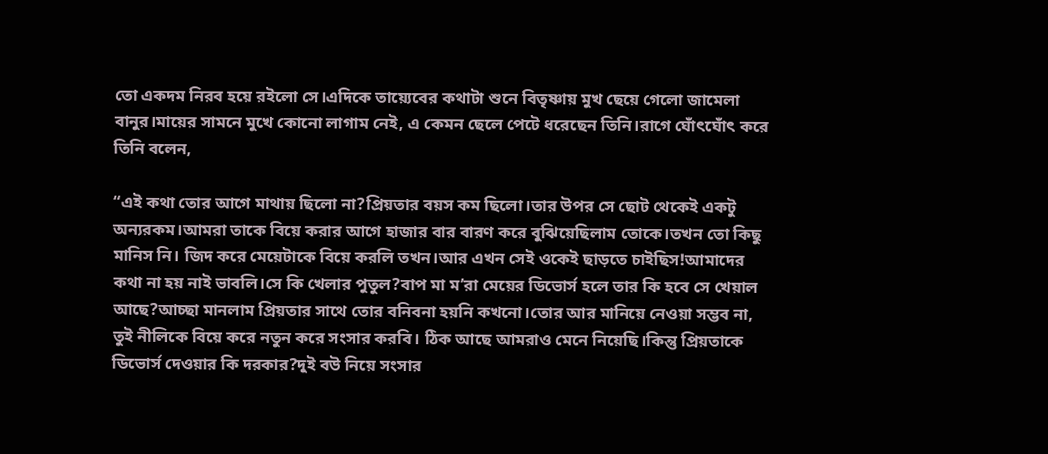তো একদম নিরব হয়ে রইলো সে।এদিকে তায়্যেবের কথাটা শুনে বিতৃষ্ণায় মুখ ছেয়ে গেলো জামেলা বানুর।মায়ের সামনে মুখে কোনো লাগাম নেই, এ কেমন ছেলে পেটে ধরেছেন তিনি।রাগে ঘোঁৎঘোঁৎ করে তিনি বলেন,

“এই কথা তোর আগে মাথায় ছিলো না?প্রিয়তার বয়স কম ছিলো।তার উপর সে ছোট থেকেই একটু অন্যরকম।আমরা তাকে বিয়ে করার আগে হাজার বার বারণ করে বুঝিয়েছিলাম তোকে।তখন তো কিছু মানিস নি। জিদ করে মেয়েটাকে বিয়ে করলি তখন।আর এখন সেই ওকেই ছাড়তে চাইছিস!আমাদের কথা না হয় নাই ভাবলি।সে কি খেলার পুতুল?বাপ মা ম’রা মেয়ের ডিভোর্স হলে তার কি হবে সে খেয়াল আছে?আচ্ছা মানলাম প্রিয়তার সাথে তোর বনিবনা হয়নি কখনো।তোর আর মানিয়ে নেওয়া সম্ভব না, তুই নীলিকে বিয়ে করে নতুন করে সংসার করবি। ঠিক আছে আমরাও মেনে নিয়েছি।কিন্তু প্রিয়তাকে ডিভোর্স দেওয়ার কি দরকার?দুই বউ নিয়ে সংসার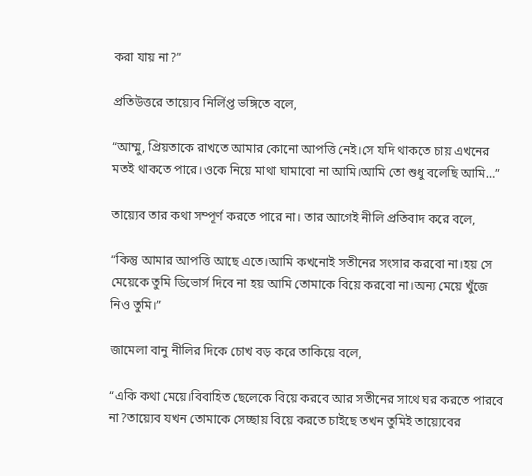করা যায় না?”

প্রতিউত্তরে তায়্যেব নির্লিপ্ত ভঙ্গিতে বলে,

“আম্মু, প্রিয়তাকে রাখতে আমার কোনো আপত্তি নেই।সে যদি থাকতে চায় এখনের মতই থাকতে পারে।ওকে নিয়ে মাথা ঘামাবো না আমি।আমি তো শুধু বলেছি আমি…”

তায়্যেব তার কথা সম্পূর্ণ করতে পারে না। তার আগেই নীলি প্রতিবাদ করে বলে,

“কিন্তু আমার আপত্তি আছে এতে।আমি কখনোই সতীনের সংসার করবো না।হয় সে মেয়েকে তুমি ডিভোর্স দিবে না হয় আমি তোমাকে বিয়ে করবো না।অন্য মেয়ে খুঁজে নিও তুমি।”

জামেলা বানু নীলির দিকে চোখ বড় করে তাকিয়ে বলে,

“একি কথা মেয়ে।বিবাহিত ছেলেকে বিয়ে করবে আর সতীনের সাথে ঘর করতে পারবে না?তায়্যেব যখন তোমাকে সেচ্ছায় বিয়ে করতে চাইছে তখন তুমিই তায়্যেবের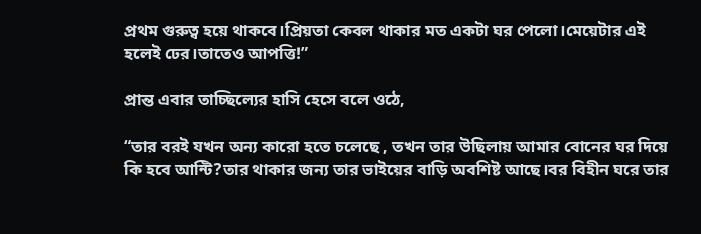প্রথম গুরুত্ব হয়ে থাকবে।প্রিয়তা কেবল থাকার মত একটা ঘর পেলো।মেয়েটার এই হলেই ঢের।তাতেও আপত্তি!”

প্রান্ত এবার তাচ্ছিল্যের হাসি হেসে বলে ওঠে,

“তার বরই যখন অন্য কারো হতে চলেছে , তখন তার উছিলায় আমার বোনের ঘর দিয়ে কি হবে আন্টি?তার থাকার জন্য তার ভাইয়ের বাড়ি অবশিষ্ট আছে।বর বিহীন ঘরে তার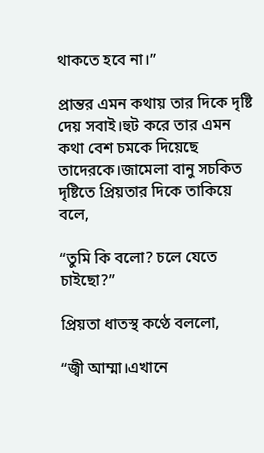থাকতে হবে না।”

প্রান্তর এমন কথায় তার দিকে দৃষ্টি দেয় সবাই।হুট করে তার এমন কথা বেশ চমকে দিয়েছে তাদেরকে।জামেলা বানু সচকিত দৃষ্টিতে প্রিয়তার দিকে তাকিয়ে বলে,

“তুমি কি বলো? চলে যেতে চাইছো?”

প্রিয়তা ধাতস্থ কণ্ঠে বললো,

“জ্বী আম্মা।এখানে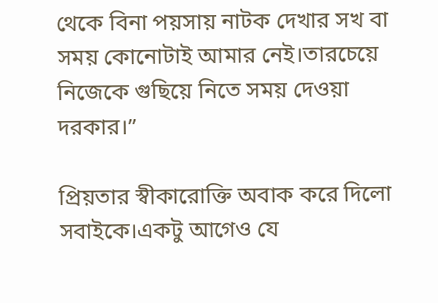থেকে বিনা পয়সায় নাটক দেখার সখ বা সময় কোনোটাই আমার নেই।তারচেয়ে নিজেকে গুছিয়ে নিতে সময় দেওয়া দরকার।”

প্রিয়তার স্বীকারোক্তি অবাক করে দিলো সবাইকে।একটু আগেও যে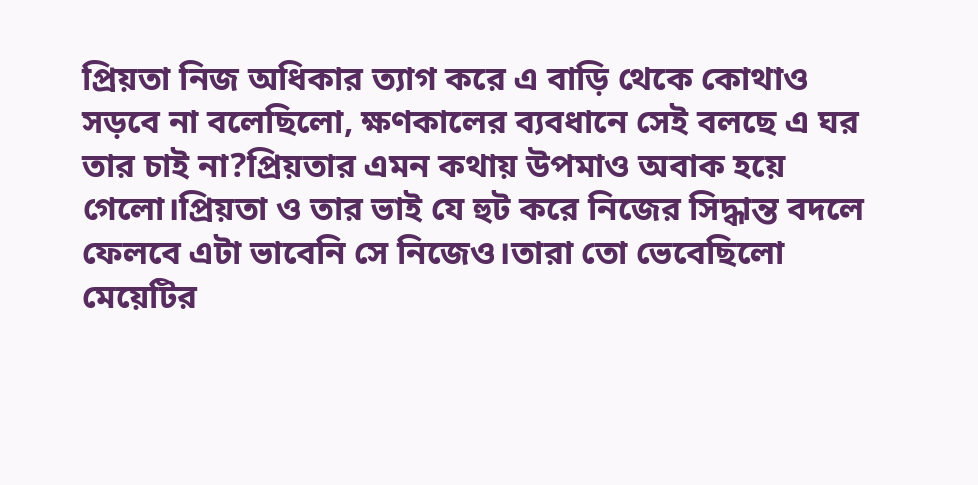প্রিয়তা নিজ অধিকার ত্যাগ করে এ বাড়ি থেকে কোথাও সড়বে না বলেছিলো, ক্ষণকালের ব্যবধানে সেই বলছে এ ঘর তার চাই না?প্রিয়তার এমন কথায় উপমাও অবাক হয়ে গেলো।প্রিয়তা ও তার ভাই যে হুট করে নিজের সিদ্ধান্ত বদলে ফেলবে এটা ভাবেনি সে নিজেও।তারা তো ভেবেছিলো মেয়েটির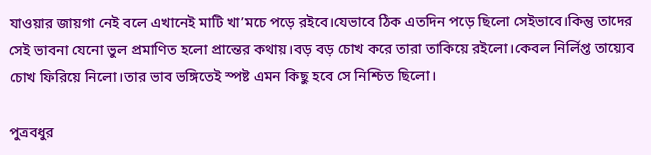যাওয়ার জায়গা নেই বলে এখানেই মাটি খা’মচে পড়ে রইবে।যেভাবে ঠিক এতদিন পড়ে ছিলো সেইভাবে।কিন্তু তাদের সেই ভাবনা যেনো ভুল প্রমাণিত হলো প্রান্তের কথায়।বড় বড় চোখ করে তারা তাকিয়ে রইলো।কেবল নির্লিপ্ত তায়্যেব চোখ ফিরিয়ে নিলো।তার ভাব ভঙ্গিতেই স্পষ্ট এমন কিছু হবে সে নিশ্চিত ছিলো।

পুত্রবধুর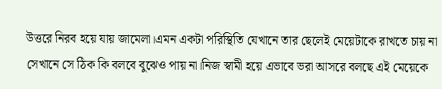উত্তরে নিরব হয়ে যায় জামেলা।এমন একটা পরিস্থিতি যেখানে তার ছেলেই মেয়েটাকে রাখতে চায় না সেখানে সে ঠিক কি বলবে বুঝেও পায় না।নিজ স্বামী হয়ে এভাবে ভরা আসরে বলছে এই মেয়েকে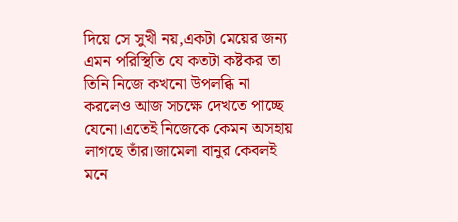দিয়ে সে সুখী নয়,একটা মেয়ের জন্য এমন পরিস্থিতি যে কতটা কষ্টকর তা তিনি নিজে কখনো উপলব্ধি না করলেও আজ সচক্ষে দেখতে পাচ্ছে যেনো।এতেই নিজেকে কেমন অসহায় লাগছে তাঁর।জামেলা বানুর কেবলই মনে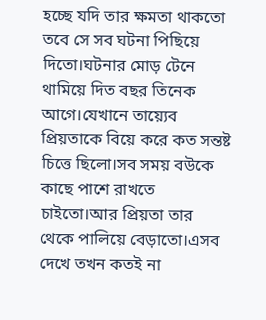হচ্ছে যদি তার ক্ষমতা থাকতো তবে সে সব ঘটনা পিছিয়ে দিতো।ঘটনার মোড় টেনে থামিয়ে দিত বছর তিনেক আগে।যেখানে তায়্যেব প্রিয়তাকে বিয়ে করে কত সন্তষ্ট চিত্তে ছিলো।সব সময় বউকে কাছে পাশে রাখতে চাইতো।আর প্রিয়তা তার থেকে পালিয়ে বেড়াতো।এসব দেখে তখন কতই না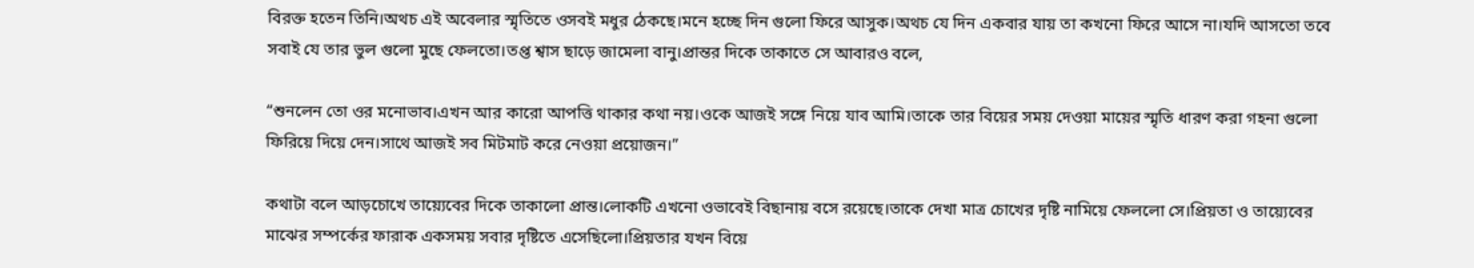বিরক্ত হতেন তিনি।অথচ এই অবেলার স্মৃতিতে ওসবই মধুর ঠেকছে।মনে হচ্ছে দিন গুলো ফিরে আসুক।অথচ যে দিন একবার যায় তা কখনো ফিরে আসে না।যদি আসতো তবে সবাই যে তার ভুল গুলো মুছে ফেলতো।তপ্ত শ্বাস ছাড়ে জামেলা বানু।প্রান্তর দিকে তাকাতে সে আবারও বলে,

“শুনলেন তো ওর মনোভাব।এখন আর কারো আপত্তি থাকার কথা নয়।ওকে আজই সঙ্গে নিয়ে যাব আমি।তাকে তার বিয়ের সময় দেওয়া মায়ের স্মৃতি ধারণ করা গহনা গুলো ফিরিয়ে দিয়ে দেন।সাথে আজই সব মিটমাট করে নেওয়া প্রয়োজন।”

কথাটা বলে আড়চোখে তায়্যেবের দিকে তাকালো প্রান্ত।লোকটি এখনো ওভাবেই বিছানায় বসে রয়েছে।তাকে দেখা মাত্র চোখের দৃষ্টি নামিয়ে ফেললো সে।প্রিয়তা ও তায়্যেবের মাঝের সম্পর্কের ফারাক একসময় সবার দৃষ্টিতে এসেছিলো।প্রিয়তার যখন বিয়ে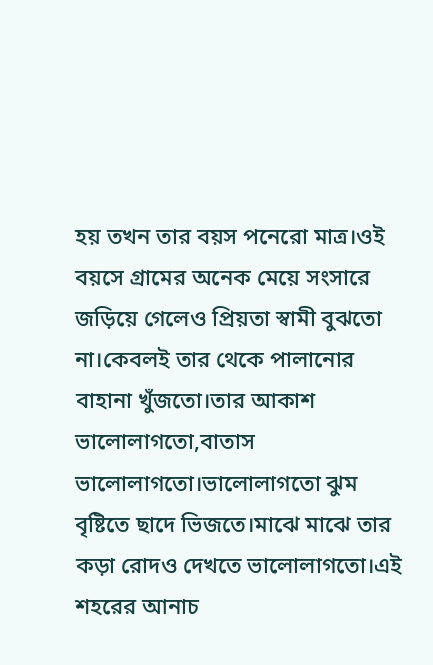হয় তখন তার বয়স পনেরো মাত্র।ওই বয়সে গ্রামের অনেক মেয়ে সংসারে জড়িয়ে গেলেও প্রিয়তা স্বামী বুঝতো না।কেবলই তার থেকে পালানোর বাহানা খুঁজতো।তার আকাশ ভালোলাগতো,বাতাস ভালোলাগতো।ভালোলাগতো ঝুম বৃষ্টিতে ছাদে ভিজতে।মাঝে মাঝে তার কড়া রোদও দেখতে ভালোলাগতো।এই শহরের আনাচ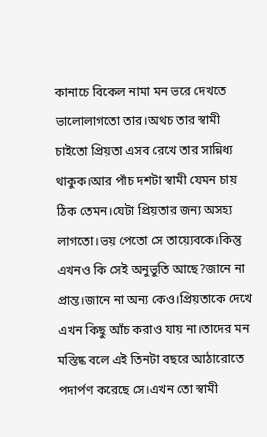কানাচে বিকেল নামা মন ভরে দেখতে ভালোলাগতো তার।অথচ তার স্বামী চাইতো প্রিয়তা এসব রেখে তার সান্নিধ্য থাকুক।আর পাঁচ দশটা স্বামী যেমন চায় ঠিক তেমন।যেটা প্রিয়তার জন্য অসহ্য লাগতো।ভয় পেতো সে তায়্যেবকে।কিন্তু এখনও কি সেই অনুভুতি আছে?জানে না প্রান্ত।জানে না অন্য কেও।প্রিয়তাকে দেখে এখন কিছু আঁচ করাও যায় না।তাদের মন মস্তিষ্ক বলে এই তিনটা বছরে আঠারোতে পদার্পণ করেছে সে।এখন তো স্বামী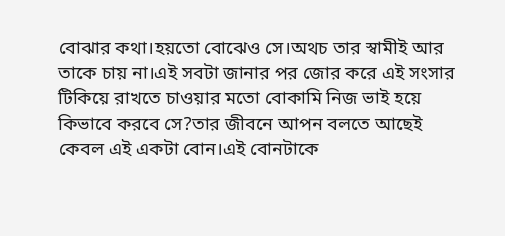বোঝার কথা।হয়তো বোঝেও সে।অথচ তার স্বামীই আর তাকে চায় না।এই সবটা জানার পর জোর করে এই সংসার টিকিয়ে রাখতে চাওয়ার মতো বোকামি নিজ ভাই হয়ে কিভাবে করবে সে?তার জীবনে আপন বলতে আছেই কেবল এই একটা বোন।এই বোনটাকে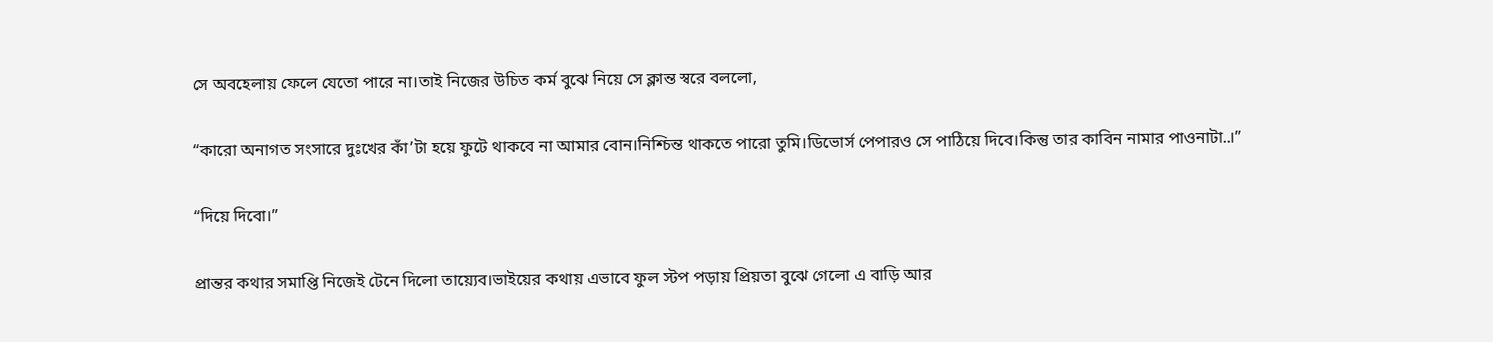সে অবহেলায় ফেলে যেতো পারে না।তাই নিজের উচিত কর্ম বুঝে নিয়ে সে ক্লান্ত স্বরে বললো,

“কারো অনাগত সংসারে দুঃখের কাঁ’টা হয়ে ফুটে থাকবে না আমার বোন।নিশ্চিন্ত থাকতে পারো তুমি।ডিভোর্স পেপারও সে পাঠিয়ে দিবে।কিন্তু তার কাবিন নামার পাওনাটা..।”

“দিয়ে দিবো।”

প্রান্তর কথার সমাপ্তি নিজেই টেনে দিলো তায়্যেব।ভাইয়ের কথায় এভাবে ফুল স্টপ পড়ায় প্রিয়তা বুঝে গেলো এ বাড়ি আর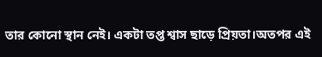তার কোনো স্থান নেই। একটা তপ্ত শ্বাস ছাড়ে প্রিয়তা।অতপর এই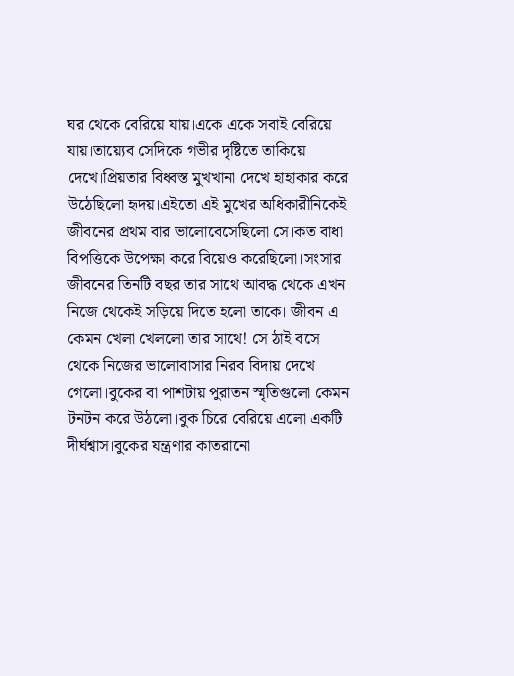ঘর থেকে বেরিয়ে যায়।একে একে সবাই বেরিয়ে যায়।তায়্যেব সেদিকে গভীর দৃষ্টিতে তাকিয়ে দেখে।প্রিয়তার বিধ্বস্ত মুখখানা দেখে হাহাকার করে উঠেছিলো হৃদয়।এইতো এই মুখের অধিকারীনিকেই জীবনের প্রথম বার ভালোবেসেছিলো সে।কত বাধা বিপত্তিকে উপেক্ষা করে বিয়েও করেছিলো।সংসার জীবনের তিনটি বছর তার সাথে আবদ্ধ থেকে এখন নিজে থেকেই সড়িয়ে দিতে হলো তাকে। জীবন এ কেমন খেলা খেললো তার সাথে! সে ঠাই বসে থেকে নিজের ভালোবাসার নিরব বিদায় দেখে গেলো।বুকের বা পাশটায় পুরাতন স্মৃতিগুলো কেমন টনটন করে উঠলো।বুক চিরে বেরিয়ে এলো একটি দীর্ঘশ্বাস।বুকের যন্ত্রণার কাতরানো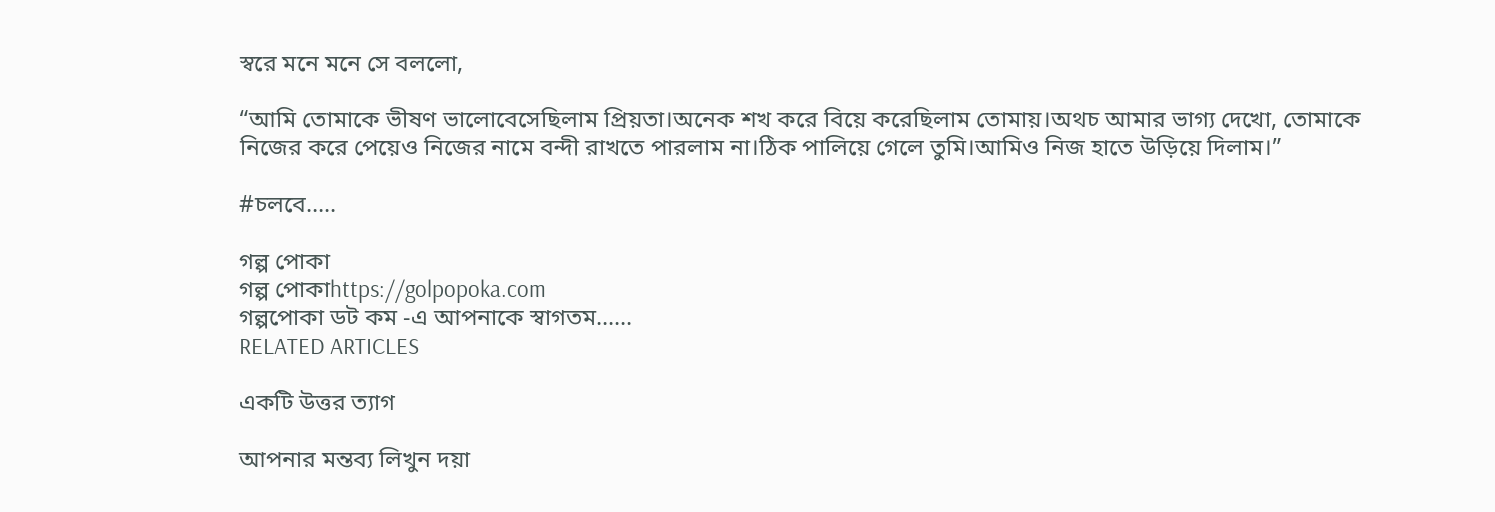স্বরে মনে মনে সে বললো,

“আমি তোমাকে ভীষণ ভালোবেসেছিলাম প্রিয়তা।অনেক শখ করে বিয়ে করেছিলাম তোমায়।অথচ আমার ভাগ্য দেখো, তোমাকে নিজের করে পেয়েও নিজের নামে বন্দী রাখতে পারলাম না।ঠিক পালিয়ে গেলে তুমি।আমিও নিজ হাতে উড়িয়ে দিলাম।”

#চলবে…..

গল্প পোকা
গল্প পোকাhttps://golpopoka.com
গল্পপোকা ডট কম -এ আপনাকে স্বাগতম......
RELATED ARTICLES

একটি উত্তর ত্যাগ

আপনার মন্তব্য লিখুন দয়া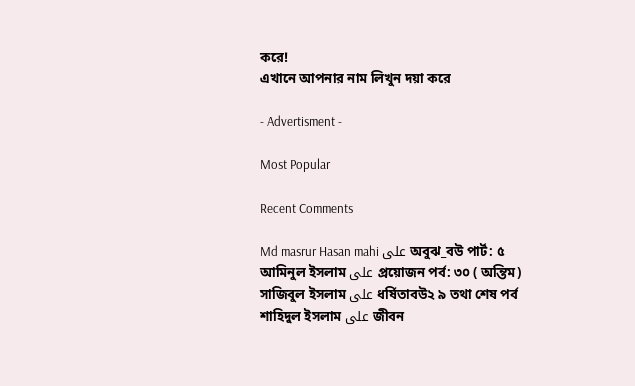করে!
এখানে আপনার নাম লিখুন দয়া করে

- Advertisment -

Most Popular

Recent Comments

Md masrur Hasan mahi على অবুঝ_বউ পার্ট: ৫
আমিনুল ইসলাম على প্রয়োজন পর্ব: ৩০ ( অন্তিম)
সাজিবুল ইসলাম على ধর্ষিতাবউ২ ৯ তথা শেষ পর্ব
শাহিদুল ইসলাম على জীবন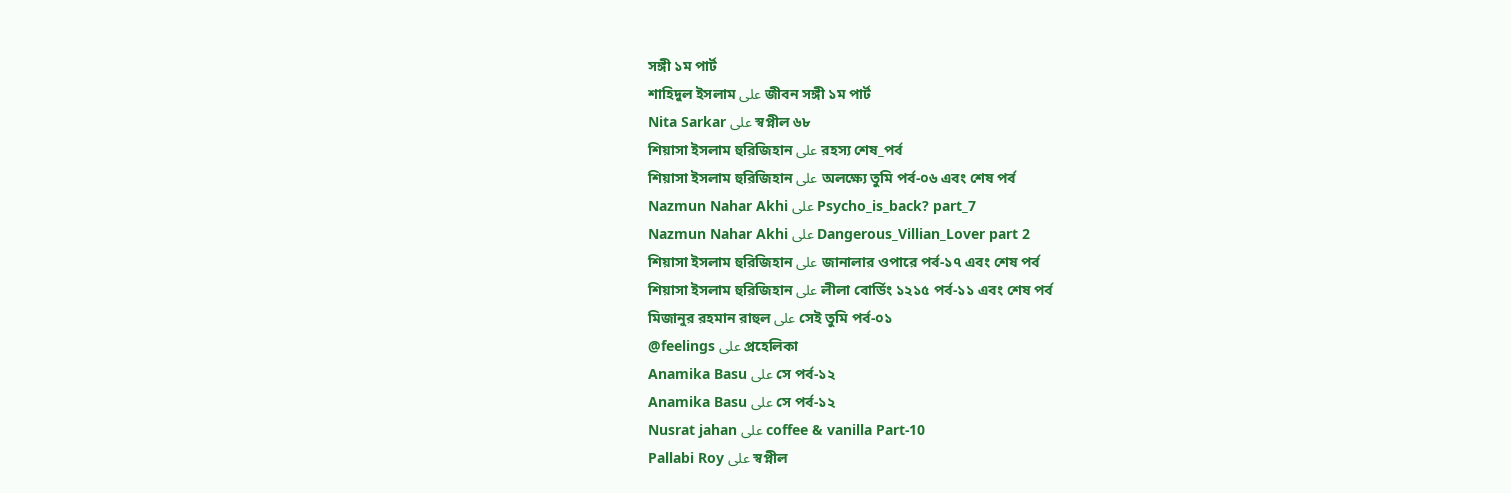সঙ্গী ১ম পার্ট
শাহিদুল ইসলাম على জীবন সঙ্গী ১ম পার্ট
Nita Sarkar على স্বপ্নীল ৬৮
শিয়াসা ইসলাম হুরিজিহান على রহস্য শেষ_পর্ব
শিয়াসা ইসলাম হুরিজিহান على অলক্ষ্যে তুমি পর্ব-০৬ এবং শেষ পর্ব
Nazmun Nahar Akhi على Psycho_is_back? part_7
Nazmun Nahar Akhi على Dangerous_Villian_Lover part 2
শিয়াসা ইসলাম হুরিজিহান على জানালার ওপারে পর্ব-১৭ এবং শেষ পর্ব
শিয়াসা ইসলাম হুরিজিহান على লীলা বোর্ডিং ১২১৫ পর্ব-১১ এবং শেষ পর্ব
মিজানুর রহমান রাহুল على সেই তুমি পর্ব-০১
@feelings على প্রহেলিকা
Anamika Basu على সে পর্ব-১২
Anamika Basu على সে পর্ব-১২
Nusrat jahan على coffee & vanilla Part-10
Pallabi Roy على স্বপ্নীল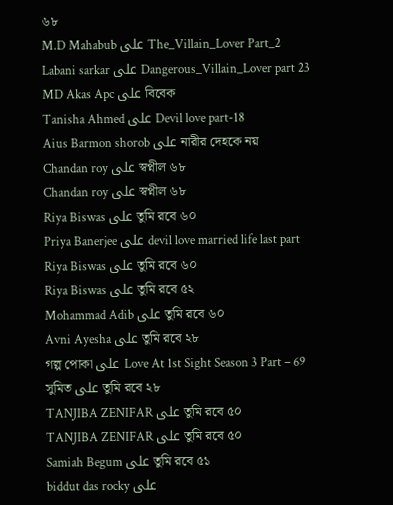৬৮
M.D Mahabub على The_Villain_Lover Part_2
Labani sarkar على Dangerous_Villain_Lover part 23
MD Akas Apc على বিবেক
Tanisha Ahmed على Devil love part-18
Aius Barmon shorob على নারীর দেহকে নয়
Chandan roy على স্বপ্নীল ৬৮
Chandan roy على স্বপ্নীল ৬৮
Riya Biswas على তুমি রবে ৬০
Priya Banerjee على devil love married life last part
Riya Biswas على তুমি রবে ৬০
Riya Biswas على তুমি রবে ৫২
Mohammad Adib على তুমি রবে ৬০
Avni Ayesha على তুমি রবে ২৮
গল্প পোকা على Love At 1st Sight Season 3 Part – 69
সুমিত على তুমি রবে ২৮
TANJIBA ZENIFAR على তুমি রবে ৫০
TANJIBA ZENIFAR على তুমি রবে ৫০
Samiah Begum على তুমি রবে ৫১
biddut das rocky على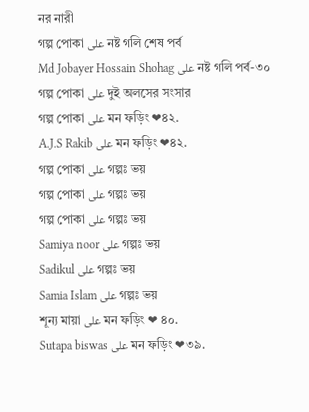নর নারী
গল্প পোকা على নষ্ট গলি শেষ পর্ব
Md Jobayer Hossain Shohag على নষ্ট গলি পর্ব-৩০
গল্প পোকা على দুই অলসের সংসার
গল্প পোকা على মন ফড়িং ❤৪২.
A.J.S Rakib على মন ফড়িং ❤৪২.
গল্প পোকা على গল্পঃ ভয়
গল্প পোকা على গল্পঃ ভয়
গল্প পোকা على গল্পঃ ভয়
Samiya noor على গল্পঃ ভয়
Sadikul على গল্পঃ ভয়
Samia Islam على গল্পঃ ভয়
শূন্য মায়া على মন ফড়িং ❤ ৪০.
Sutapa biswas على মন ফড়িং ❤৩৯.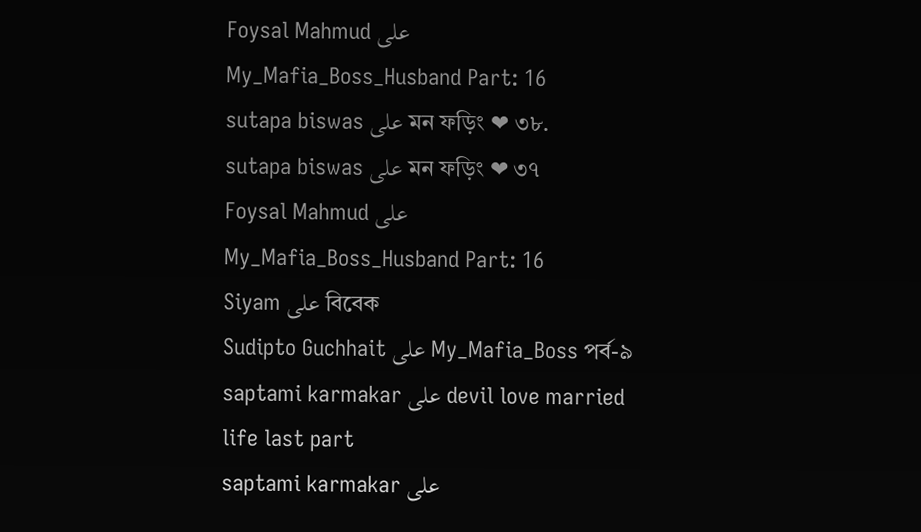Foysal Mahmud على My_Mafia_Boss_Husband Part: 16
sutapa biswas على মন ফড়িং ❤ ৩৮.
sutapa biswas على মন ফড়িং ❤ ৩৭
Foysal Mahmud على My_Mafia_Boss_Husband Part: 16
Siyam على বিবেক
Sudipto Guchhait على My_Mafia_Boss পর্ব-৯
saptami karmakar على devil love married life last part
saptami karmakar على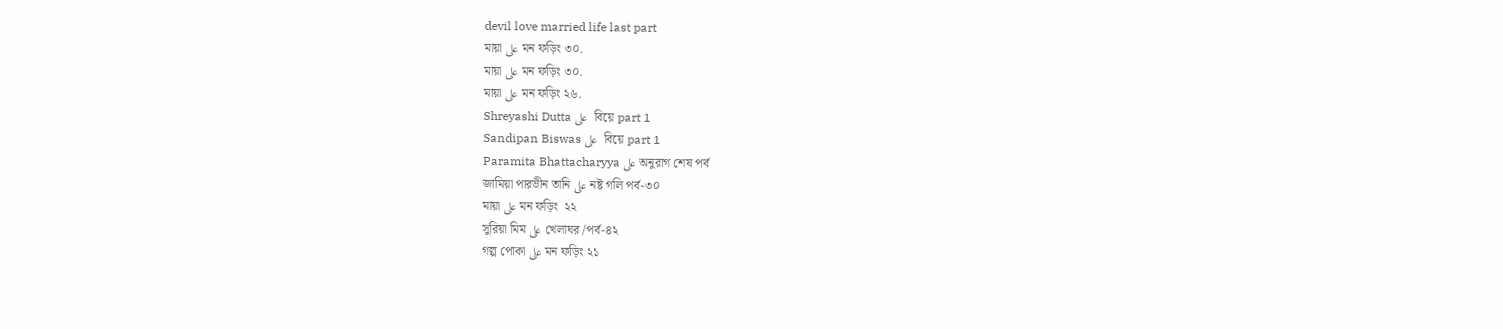devil love married life last part
মায়া على মন ফড়িং ৩০.
মায়া على মন ফড়িং ৩০.
মায়া على মন ফড়িং ২৬.
Shreyashi Dutta على  বিয়ে part 1
Sandipan Biswas على  বিয়ে part 1
Paramita Bhattacharyya على অনুরাগ শেষ পর্ব
জামিয়া পারভীন তানি على নষ্ট গলি পর্ব-৩০
মায়া على মন ফড়িং  ২২
সুরিয়া মিম على খেলাঘর /পর্ব-৪২
গল্প পোকা على মন ফড়িং ২১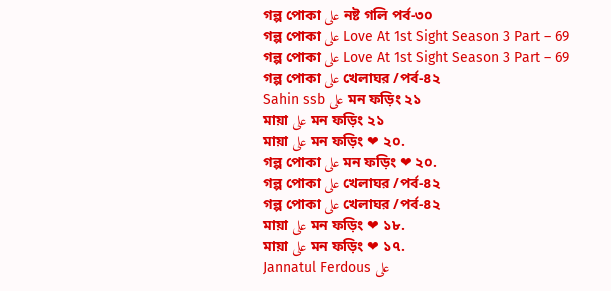গল্প পোকা على নষ্ট গলি পর্ব-৩০
গল্প পোকা على Love At 1st Sight Season 3 Part – 69
গল্প পোকা على Love At 1st Sight Season 3 Part – 69
গল্প পোকা على খেলাঘর /পর্ব-৪২
Sahin ssb على মন ফড়িং ২১
মায়া على মন ফড়িং ২১
মায়া على মন ফড়িং ❤ ২০.
গল্প পোকা على মন ফড়িং ❤ ২০.
গল্প পোকা على খেলাঘর /পর্ব-৪২
গল্প পোকা على খেলাঘর /পর্ব-৪২
মায়া على মন ফড়িং ❤ ১৮.
মায়া على মন ফড়িং ❤ ১৭.
Jannatul Ferdous على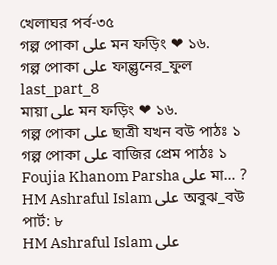খেলাঘর পর্ব-৩৫
গল্প পোকা على মন ফড়িং ❤ ১৬.
গল্প পোকা على ফাল্গুনের_ফুল last_part_8
মায়া على মন ফড়িং ❤ ১৬.
গল্প পোকা على ছাত্রী যখন বউ পাঠঃ ১
গল্প পোকা على বাজির প্রেম পাঠঃ ১
Foujia Khanom Parsha على মা… ?
HM Ashraful Islam على অবুঝ_বউ পার্ট: ৮
HM Ashraful Islam على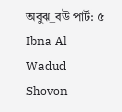অবুঝ_বউ পার্ট: ৫
Ibna Al Wadud Shovon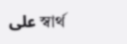على স্বার্থ